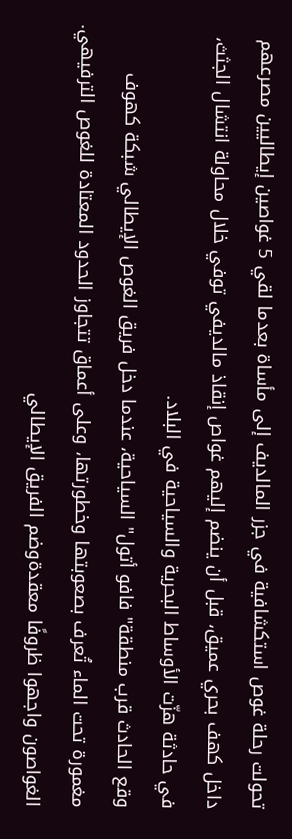تحولت رحلة غوص استكشافية في جزر المالديف إلى مأساة بعدما لقي 5 غواصين إيطاليين مصرعهم داخل كهف بحري عميق، قبل أن ينضم إليهم غواص إنقاذ مالديفي توفي خلال محاولة انتشال الجثث، في حادثة هزّت الأوساط البحرية والسياحية في البلاد.
وقع الحادث قرب منطقة" فافو أتول" السياحية، عندما دخل فريق الغوص الإيطالي شبكة كهوف مغمورة تحت الماء تُعرف بصعوبتها وخطورتها، وعلى أعماق تتجاوز الحدود المعتادة للغوص الترفيهي.
الغواصون واجهوا ظروفًا معقدةوضم الفريق الإيطالي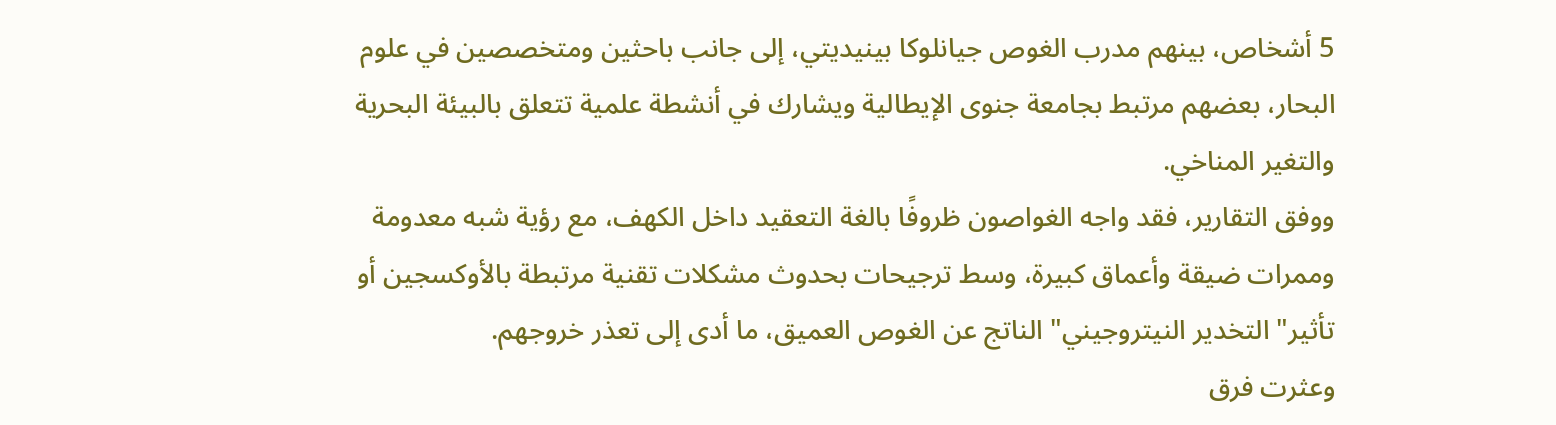5 أشخاص، بينهم مدرب الغوص جيانلوكا بينيديتي، إلى جانب باحثين ومتخصصين في علوم البحار، بعضهم مرتبط بجامعة جنوى الإيطالية ويشارك في أنشطة علمية تتعلق بالبيئة البحرية والتغير المناخي.
ووفق التقارير، فقد واجه الغواصون ظروفًا بالغة التعقيد داخل الكهف، مع رؤية شبه معدومة وممرات ضيقة وأعماق كبيرة، وسط ترجيحات بحدوث مشكلات تقنية مرتبطة بالأوكسجين أو تأثير" التخدير النيتروجيني" الناتج عن الغوص العميق، ما أدى إلى تعذر خروجهم.
وعثرت فرق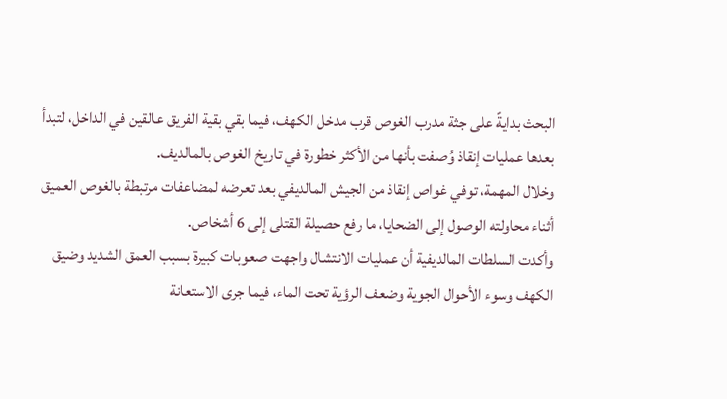البحث بدايةً على جثة مدرب الغوص قرب مدخل الكهف، فيما بقي بقية الفريق عالقين في الداخل، لتبدأ بعدها عمليات إنقاذ وُصفت بأنها من الأكثر خطورة في تاريخ الغوص بالمالديف.
وخلال المهمة، توفي غواص إنقاذ من الجيش المالديفي بعد تعرضه لمضاعفات مرتبطة بالغوص العميق أثناء محاولته الوصول إلى الضحايا، ما رفع حصيلة القتلى إلى 6 أشخاص.
وأكدت السلطات المالديفية أن عمليات الانتشال واجهت صعوبات كبيرة بسبب العمق الشديد وضيق الكهف وسوء الأحوال الجوية وضعف الرؤية تحت الماء، فيما جرى الاستعانة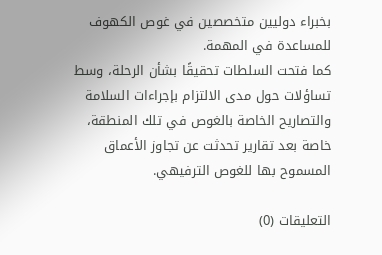بخبراء دوليين متخصصين في غوص الكهوف للمساعدة في المهمة.
كما فتحت السلطات تحقيقًا بشأن الرحلة، وسط تساؤلات حول مدى الالتزام بإجراءات السلامة والتصاريح الخاصة بالغوص في تلك المنطقة، خاصة بعد تقارير تحدثت عن تجاوز الأعماق المسموح بها للغوص الترفيهي.

التعليقات (0)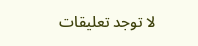لا توجد تعليقات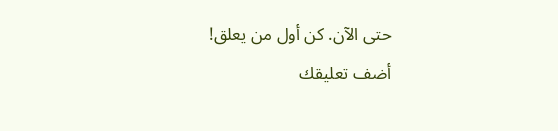حتى الآن. كن أول من يعلق!
أضف تعليقك